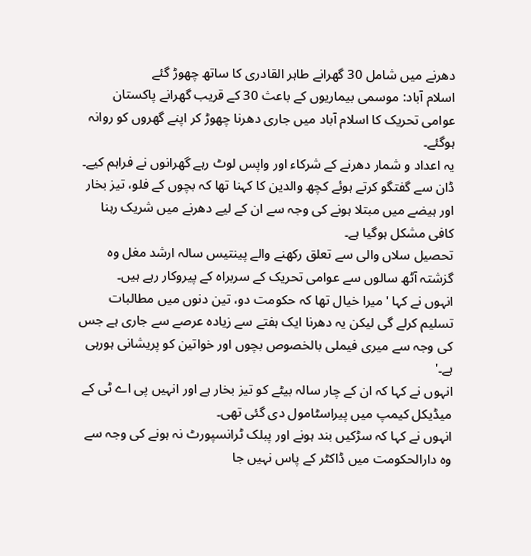دھرنے میں شامل 30 گھرانے طاہر القادری کا ساتھ چھوڑ گئے
اسلام آباد: موسمی بیماریوں کے باعث 30 کے قریب گھرانے پاکستان عوامی تحریک کا اسلام آباد میں جاری دھرنا چھوڑ کر اپنے گھروں کو روانہ ہوگئے۔
یہ اعداد و شمار دھرنے کے شرکاء اور واپس لوٹ رہے گھرانوں نے فراہم کیے۔
ڈان سے گفتگو کرتے ہوئے کچھ والدین کا کہنا تھا کہ بچوں کے فلو، تیز بخار اور ہیضے میں مبتلا ہونے کی وجہ سے ان کے لیے دھرنے میں شریک رہنا کافی مشکل ہوگیا ہے۔
تحصیل سلاں والی سے تعلق رکھنے والے پینتیس سالہ ارشد مغل وہ گزشتہ آٹھ سالوں سے عوامی تحریک کے سربراہ کے پیروکار رہے ہیں۔
انہوں نے کہا 'میرا خیال تھا کہ حکومت دو، تین دنوں میں مطالبات تسلیم کرلے گی لیکن یہ دھرنا ایک ہفتے سے زیادہ عرصے سے جاری ہے جس کی وجہ سے میری فیملی بالخصوص بچوں اور خواتین کو پریشانی ہورہی ہے۔'
انہوں نے کہا کہ ان کے چار سالہ بیٹے کو تیز بخار ہے اور انہیں پی اے ٹی کے میڈیکل کیمپ میں پیراسٹامول دی گئی تھی۔
انہوں نے کہا کہ سڑکیں بند ہونے اور پبلک ٹرانسپورٹ نہ ہونے کی وجہ سے وہ دارالحکومت میں ڈاکٹر کے پاس نہیں جا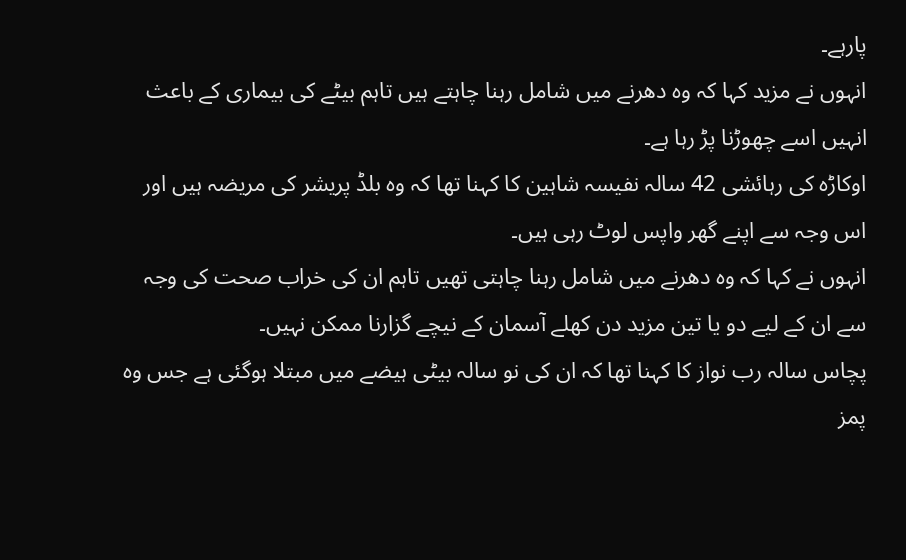پارہے۔
انہوں نے مزید کہا کہ وہ دھرنے میں شامل رہنا چاہتے ہیں تاہم بیٹے کی بیماری کے باعث انہیں اسے چھوڑنا پڑ رہا ہے۔
اوکاڑہ کی رہائشی 42 سالہ نفیسہ شاہین کا کہنا تھا کہ وہ بلڈ پریشر کی مریضہ ہیں اور اس وجہ سے اپنے گھر واپس لوٹ رہی ہیں۔
انہوں نے کہا کہ وہ دھرنے میں شامل رہنا چاہتی تھیں تاہم ان کی خراب صحت کی وجہ سے ان کے لیے دو یا تین مزید دن کھلے آسمان کے نیچے گزارنا ممکن نہیں۔
پچاس سالہ رب نواز کا کہنا تھا کہ ان کی نو سالہ بیٹی ہیضے میں مبتلا ہوگئی ہے جس وہ پمز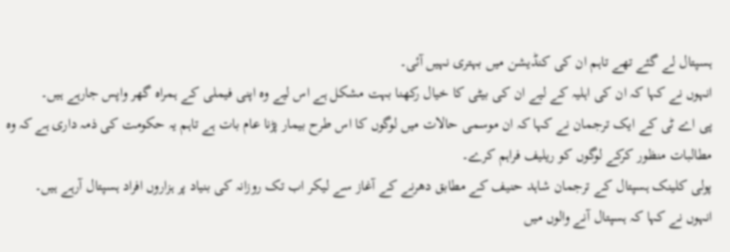ہسپتال لے گئے تھے تاہم ان کی کنڈیشن میں بہتری نہیں آئی۔
انہوں نے کہا کہ ان کی اہلیہ کے لیے ان کی بیٹی کا خیال رکھنا بہت مشکل ہے اس لیے وہ اپنی فیملی کے ہمراہ گھر واپس جارہے ہیں۔
پی اے ٹی کے ایک ترجمان نے کہا کہ ان موسمی حالات میں لوگوں کا اس طرح بیمار پڑنا عام بات ہے تاہم یہ حکومت کی ذمہ داری ہے کہ وہ مطالبات منظور کرکے لوگوں کو ریلیف فراہم کرے۔
پولی کلینک ہسپتال کے ترجمان شاہد حنیف کے مطابق دھرنے کے آغاز سے لیکر اب تک روزانہ کی بنیاد پر ہزاروں افراد ہسپتال آرہے ہیں۔
انہوں نے کہا کہ ہسپتال آنے والوں میں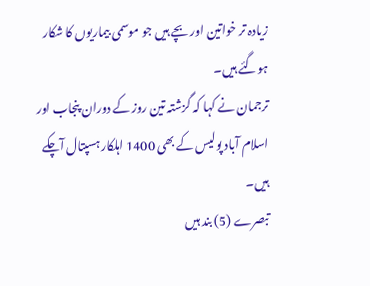زیادہ تر خواتین اور بچے ہیں جو موسمی بیماریوں کا شکار ہوگئے ہیں۔
ترجمان نے کہا کہ گزشتہ تین روز کے دوران پنجاب اور اسلام آباد پولیس کے بھی 1400 اہلکار ہسپتال آچکے ہیں۔
تبصرے (5) بند ہیں